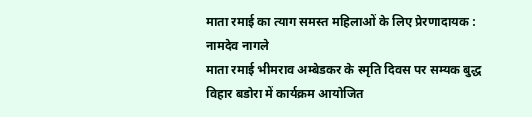माता रमाई का त्याग समस्त महिलाओं के लिए प्रेरणादायक : नामदेव नागले
माता रमाई भीमराव अम्बेडकर के स्मृति दिवस पर सम्यक बुद्ध विहार बडोरा में कार्यक्रम आयोजित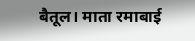बैतूल। माता रमाबाई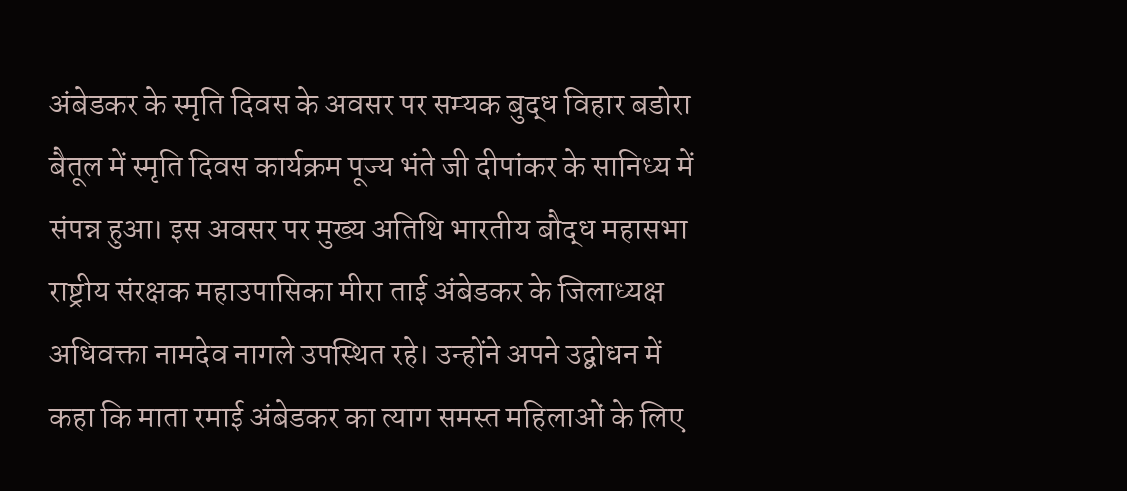अंबेडकर के स्मृति दिवस के अवसर पर सम्यक बुद्ध विहार बडोरा बैतूल में स्मृति दिवस कार्यक्रम पूज्य भंते जी दीपांकर के सानिध्य में संपन्न हुआ। इस अवसर पर मुख्य अतिथि भारतीय बौद्ध महासभा राष्ट्रीय संरक्षक महाउपासिका मीरा ताई अंबेडकर के जिलाध्यक्ष अधिवक्ता नामदेव नागले उपस्थित रहे। उन्होंने अपने उद्बोधन में कहा कि माता रमाई अंबेडकर का त्याग समस्त महिलाओं के लिए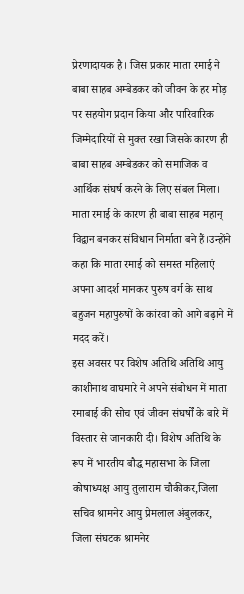प्रेरणादायक है। जिस प्रकार माता रमाई ने बाबा साहब अम्बेडकर को जीवन के हर मोड़ पर सहयोग प्रदान किया और पारिवारिक जिम्मेदारियों से मुक्त रखा जिसके कारण ही बाबा साहब अम्बेडकर को समाजिक व आर्थिक संघर्ष करने के लिए संबल मिला। माता रमाई के कारण ही बाबा साहब महान् विद्वान बनकर संविधान निर्माता बने हैं।उन्होंने कहा कि माता रमाई को समस्त महिलाएं अपना आदर्श मानकर पुरुष वर्ग के साथ बहुजन महापुरुषों के कांरवा को आगे बढ़ाने में मदद करें।
इस अवसर पर विशेष अतिथि अतिथि आयु काशीनाथ वाघमारे ने अपने संबोधन में माता रमाबाई की सोच एवं जीवन संघर्षों के बारे में विस्तार से जानकारी दी। विशेष अतिथि के रूप में भारतीय बौद्ध महासभा के जिला कोषाध्यक्ष आयु तुलाराम चौकीकर,जिला सचिव श्रामनेर आयु प्रेमलाल अंबुलकर, जिला संघटक श्रामनेर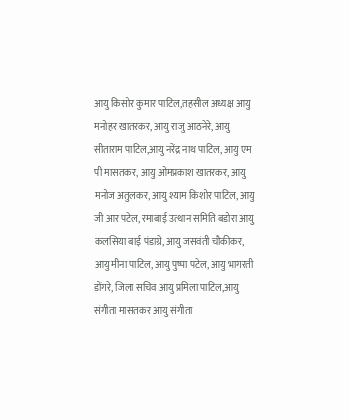आयु किसोर कुमार पाटिल,तहसील अध्यक्ष आयु मनोहर खातरकर, आयु राजु आठनेरे, आयु सीताराम पाटिल,आयु नरेंद्र नाथ पाटिल, आयु एम पी मासतकर, आयु ओमप्रकाश खातरकर, आयु मनोज अतुलकर, आयु श्याम किशोर पाटिल, आयु जी आर पटेल, रमाबाई उत्थान समिति बडोरा आयु कलसिया बाई पंडाग्रे, आयु जसवंती चौकीकर, आयु मीना पाटिल, आयु पुष्पा पटेल, आयु भागरती डोंगरे, जिला सचिव आयु प्रमिला पाटिल,आयु संगीता मासतकर आयु संगीता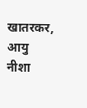खातरकर, आयु नीशा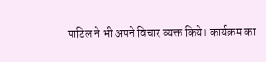पाटिल ने भी अपने विचार व्यक्त किये। कार्यक्रम का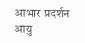आभार प्रदर्शन आयु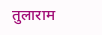तुलाराम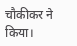चौकीकर ने किया।